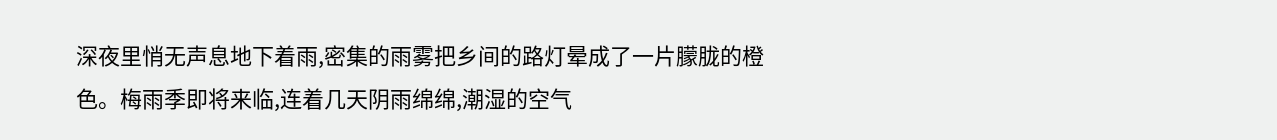深夜里悄无声息地下着雨,密集的雨雾把乡间的路灯晕成了一片朦胧的橙色。梅雨季即将来临,连着几天阴雨绵绵,潮湿的空气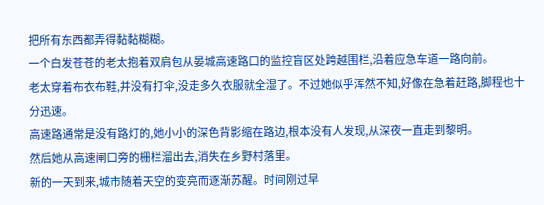把所有东西都弄得黏黏糊糊。
一个白发苍苍的老太抱着双肩包从晏城高速路口的监控盲区处跨越围栏,沿着应急车道一路向前。
老太穿着布衣布鞋,并没有打伞,没走多久衣服就全湿了。不过她似乎浑然不知,好像在急着赶路,脚程也十分迅速。
高速路通常是没有路灯的,她小小的深色背影缩在路边,根本没有人发现,从深夜一直走到黎明。
然后她从高速闸口旁的栅栏溜出去,消失在乡野村落里。
新的一天到来,城市随着天空的变亮而逐渐苏醒。时间刚过早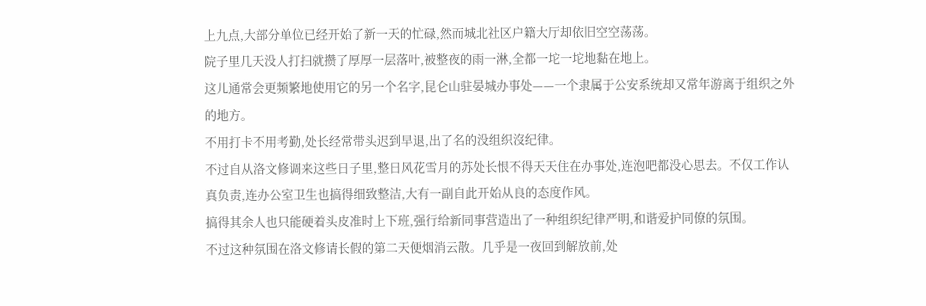上九点,大部分单位已经开始了新一天的忙碌,然而城北社区户籍大厅却依旧空空荡荡。
院子里几天没人打扫就攒了厚厚一层落叶,被整夜的雨一淋,全都一坨一坨地黏在地上。
这儿通常会更频繁地使用它的另一个名字,昆仑山驻晏城办事处——一个隶属于公安系统却又常年游离于组织之外的地方。
不用打卡不用考勤,处长经常带头迟到早退,出了名的没组织沒纪律。
不过自从洛文修调来这些日子里,整日风花雪月的苏处长恨不得天天住在办事处,连泡吧都没心思去。不仅工作认真负责,连办公室卫生也搞得细致整洁,大有一副自此开始从良的态度作风。
搞得其余人也只能硬着头皮准时上下班,强行给新同事营造出了一种组织纪律严明,和谐爱护同僚的氛围。
不过这种氛围在洛文修请长假的第二天便烟消云散。几乎是一夜回到解放前,处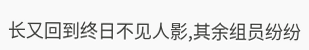长又回到终日不见人影,其余组员纷纷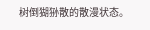树倒猢狲散的散漫状态。